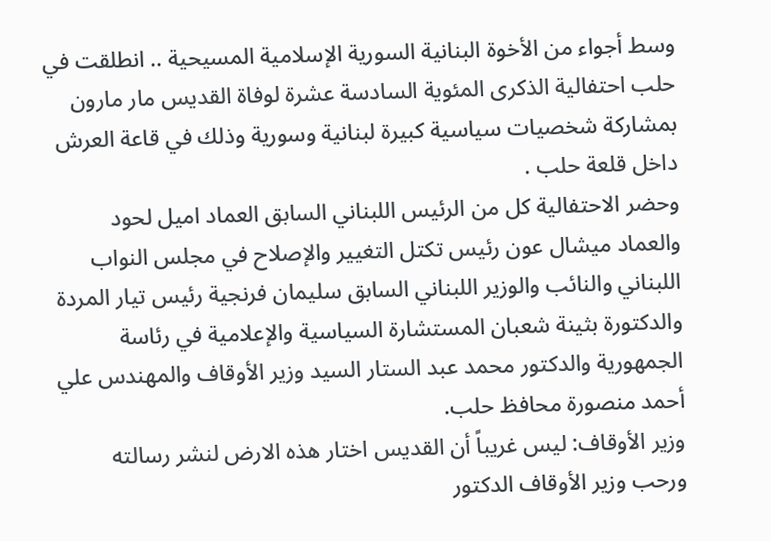وسط أجواء من الأخوة البنانية السورية الإسلامية المسيحية .. انطلقت في حلب احتفالية الذكرى المئوية السادسة عشرة لوفاة القديس مار مارون بمشاركة شخصيات سياسية كبيرة لبنانية وسورية وذلك في قاعة العرش داخل قلعة حلب .
وحضر الاحتفالية كل من الرئيس اللبناني السابق العماد اميل لحود والعماد ميشال عون رئيس تكتل التغيير والإصلاح في مجلس النواب اللبناني والنائب والوزير اللبناني السابق سليمان فرنجية رئيس تيار المردة والدكتورة بثينة شعبان المستشارة السياسية والإعلامية في رئاسة الجمهورية والدكتور محمد عبد الستار السيد وزير الأوقاف والمهندس علي أحمد منصورة محافظ حلب.
وزير الأوقاف: ليس غريباً أن القديس اختار هذه الارض لنشر رسالته
ورحب وزير الأوقاف الدكتور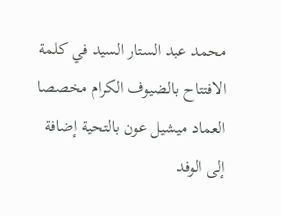محمد عبد الستار السيد في كلمة الافتتاح بالضيوف الكرام مخصصا العماد ميشيل عون بالتحية إضافة إلى الوفد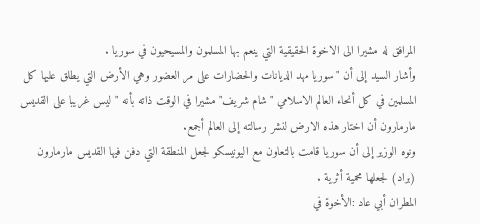المرافق له مشيرا الى الاخوة الحقيقية التي ينعم بها المسلمون والمسيحيون في سوريا .
وأشار السيد إلى أن "سوريا مهد الديانات والحضارات على مر العضور وهي الأرض التي يطلق عليها كل المسلمين في كل أنحاء العالم الاسلامي "شام شريف" مشيرا في الوقت ذاته بأنه "ليس غريبا على القديس مارمارون أن اختار هذه الارض لنشر رسالته إلى العالم أجمع.
ونوه الوزير إلى أن سوريا قامت بالتعاون مع اليونيسكو لجعل المنطقة التي دفن فيها القديس مارمارون (براد) لجعلها محمية أثرية .
المطران أبي عاد :الأخوة في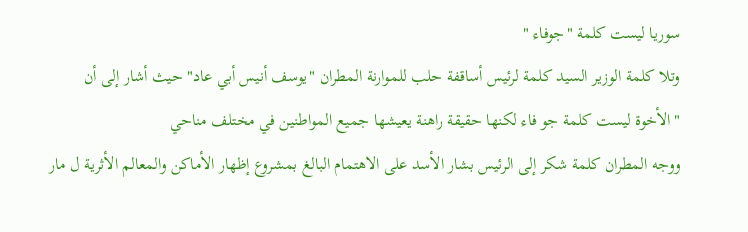سوريا ليست كلمة "جوفاء "
وتلا كلمة الوزير السيد كلمة لرئيس أساقفة حلب للموارنة المطران "يوسف أنيس أبي عاد" حيث أشار إلى أن "الأخوة ليست كلمة جو فاء لكنها حقيقة راهنة يعيشها جميع المواطنين في مختلف مناحي
ووجه المطران كلمة شكر إلى الرئيس بشار الأسد على الاهتمام البالغ بمشروع إظهار الأماكن والمعالم الأثرية ل مار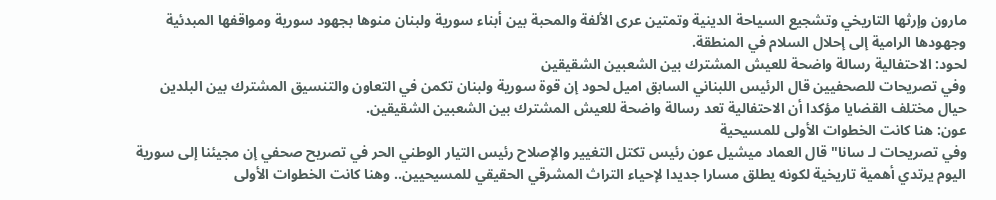مارون وإرثها التاريخي وتشجيع السياحة الدينية وتمتين عرى الألفة والمحبة بين أبناء سورية ولبنان منوها بجهود سورية ومواقفها المبدئية وجهودها الرامية إلى إحلال السلام في المنطقة.
لحود: الاحتفالية رسالة واضحة للعيش المشترك بين الشعبين الشقيقين
وفي تصريحات للصحفيين قال الرئيس اللبناني السابق اميل لحود إن قوة سورية ولبنان تكمن في التعاون والتنسيق المشترك بين البلدين حيال مختلف القضايا مؤكدا أن الاحتفالية تعد رسالة واضحة للعيش المشترك بين الشعبين الشقيقين.
عون: هنا كانت الخطوات الأولى للمسيحية
وفي تصريحات لـ سانا" قال العماد ميشيل عون رئيس تكتل التغيير والإصلاح رئيس التيار الوطني الحر في تصريح صحفي إن مجيئنا إلى سورية اليوم يرتدي أهمية تاريخية لكونه يطلق مسارا جديدا لإحياء التراث المشرقي الحقيقي للمسيحيين.. وهنا كانت الخطوات الأولى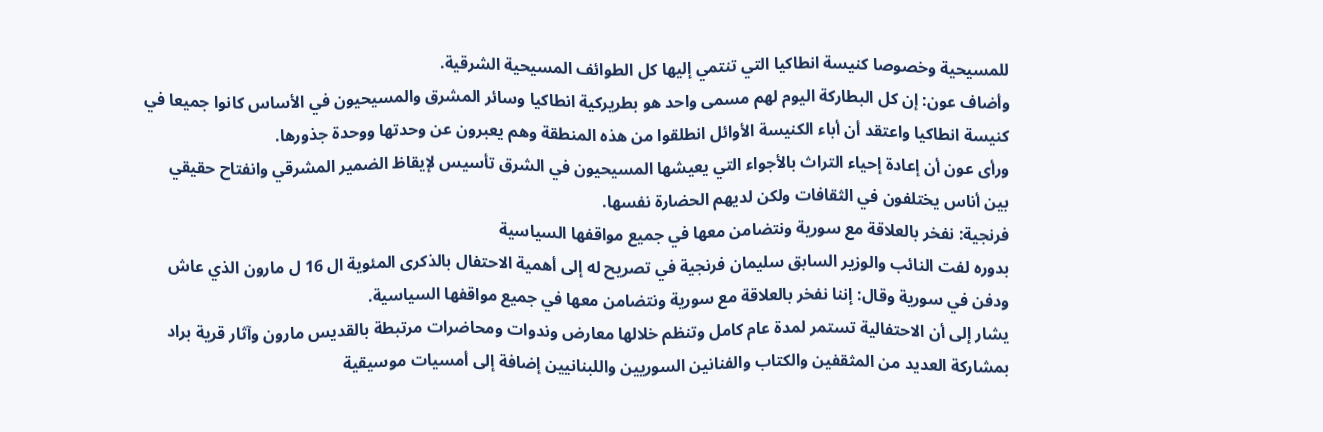للمسيحية وخصوصا كنيسة انطاكيا التي تنتمي إليها كل الطوائف المسيحية الشرقية.
وأضاف عون: إن كل البطاركة اليوم لهم مسمى واحد هو بطريركية انطاكيا وسائر المشرق والمسيحيون في الأساس كانوا جميعا في كنيسة انطاكيا واعتقد أن أباء الكنيسة الأوائل انطلقوا من هذه المنطقة وهم يعبرون عن وحدتها ووحدة جذورها.
ورأى عون أن إعادة إحياء التراث بالأجواء التي يعيشها المسيحيون في الشرق تأسيس لإيقاظ الضمير المشرقي وانفتاح حقيقي بين أناس يختلفون في الثقافات ولكن لديهم الحضارة نفسها.
فرنجية: نفخر بالعلاقة مع سورية ونتضامن معها في جميع مواقفها السياسية
بدوره لفت النائب والوزير السابق سليمان فرنجية في تصريح له إلى أهمية الاحتفال بالذكرى المئوية ال 16 ل مارون الذي عاش ودفن في سورية وقال: إننا نفخر بالعلاقة مع سورية ونتضامن معها في جميع مواقفها السياسية.
يشار إلى أن الاحتفالية تستمر لمدة عام كامل وتنظم خلالها معارض وندوات ومحاضرات مرتبطة بالقديس مارون وآثار قرية براد بمشاركة العديد من المثقفين والكتاب والفنانين السوريين واللبنانيين إضافة إلى أمسيات موسيقية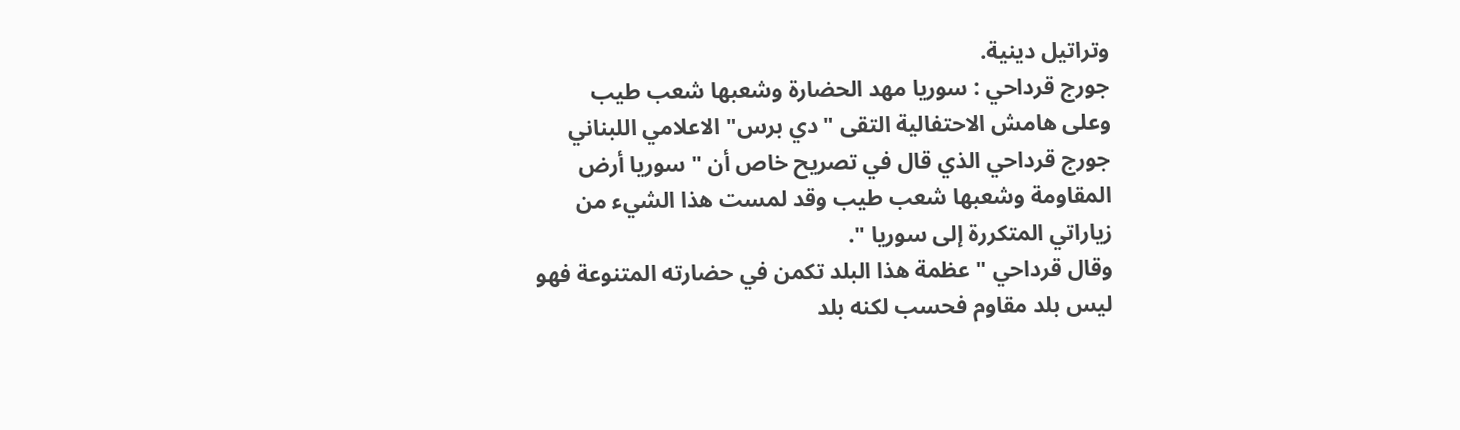وتراتيل دينية.
جورج قرداحي : سوريا مهد الحضارة وشعبها شعب طيب
وعلى هامش الاحتفالية التقى "دي برس" الاعلامي اللبناني جورج قرداحي الذي قال في تصريح خاص أن " سوريا أرض المقاومة وشعبها شعب طيب وقد لمست هذا الشيء من زياراتي المتكررة إلى سوريا ".
وقال قرداحي " عظمة هذا البلد تكمن في حضارته المتنوعة فهو ليس بلد مقاوم فحسب لكنه بلد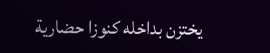يختزن بداخله كنوزا حضارية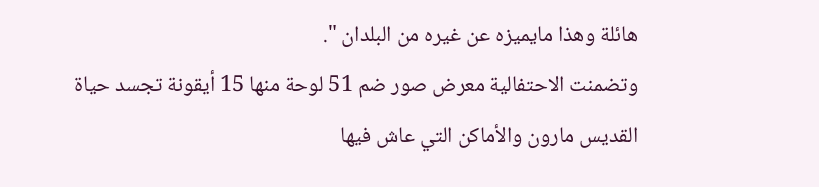هائلة وهذا مايميزه عن غيره من البلدان ".
وتضمنت الاحتفالية معرض صور ضم 51 لوحة منها 15 أيقونة تجسد حياة القديس مارون والأماكن التي عاش فيها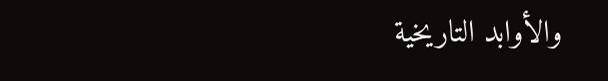والأوابد التاريخية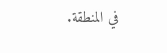في المنطقة.